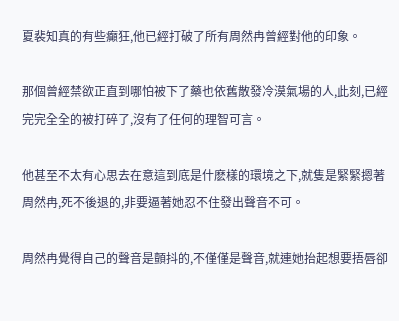夏裴知真的有些癲狂,他已經打破了所有周然冉曾經對他的印象。

那個曾經禁欲正直到哪怕被下了藥也依舊散發冷漠氣場的人,此刻,已經完完全全的被打碎了,沒有了任何的理智可言。

他甚至不太有心思去在意這到底是什麽樣的環境之下,就隻是緊緊摁著周然冉,死不後退的,非要逼著她忍不住發出聲音不可。

周然冉覺得自己的聲音是顫抖的,不僅僅是聲音,就連她抬起想要捂唇卻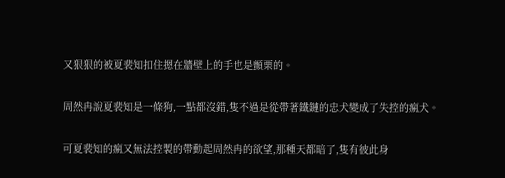又狠狠的被夏裴知扣住摁在牆壁上的手也是顫栗的。

周然冉說夏裴知是一條狗,一點都沒錯,隻不過是從帶著鐵鏈的忠犬變成了失控的瘋犬。

可夏裴知的瘋又無法控製的帶動起周然冉的欲望,那種天都暗了,隻有彼此身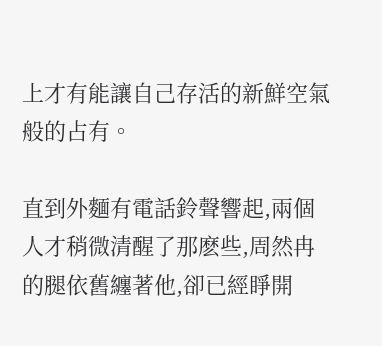上才有能讓自己存活的新鮮空氣般的占有。

直到外麵有電話鈴聲響起,兩個人才稍微清醒了那麽些,周然冉的腿依舊纏著他,卻已經睜開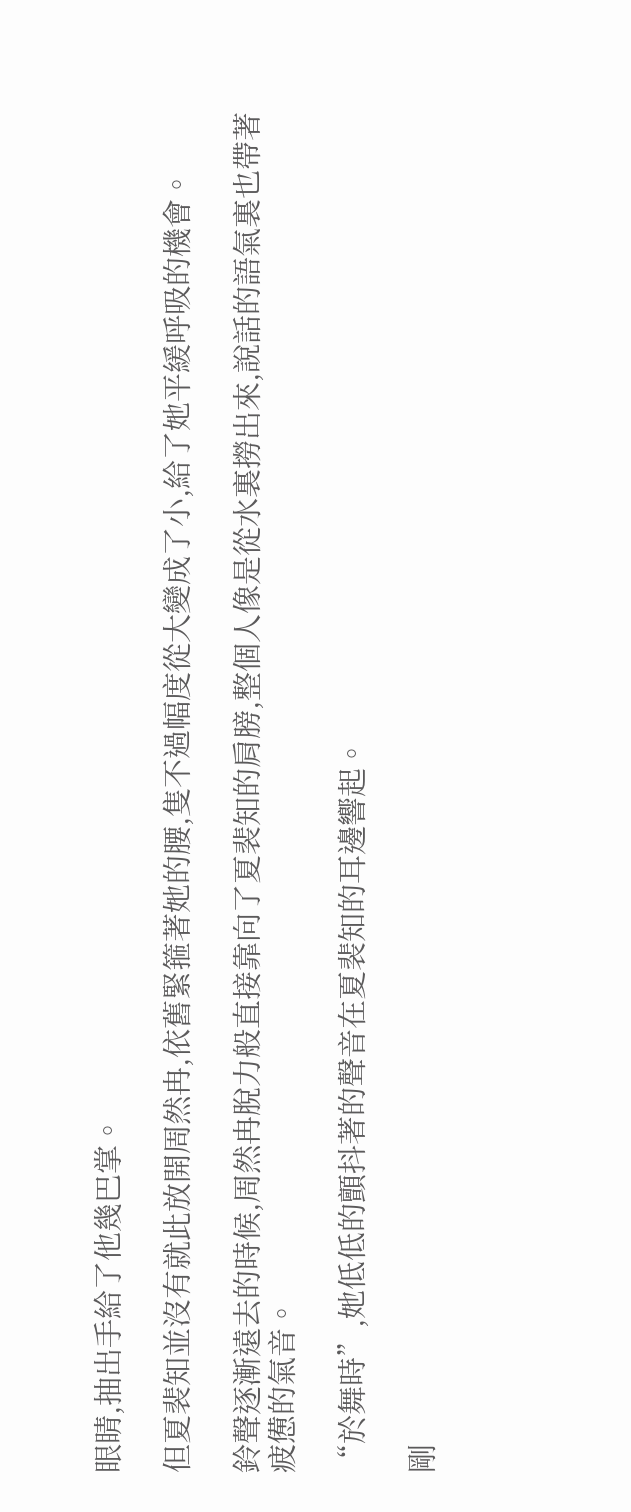眼睛,抽出手給了他幾巴掌。

但夏裴知並沒有就此放開周然冉,依舊緊箍著她的腰,隻不過幅度從大變成了小,給了她平緩呼吸的機會。

鈴聲逐漸遠去的時候,周然冉脫力般直接靠向了夏裴知的肩膀,整個人像是從水裏撈出來,說話的語氣裏也帶著疲憊的氣音。

“於舞時”,她低低的顫抖著的聲音在夏裴知的耳邊響起。

剛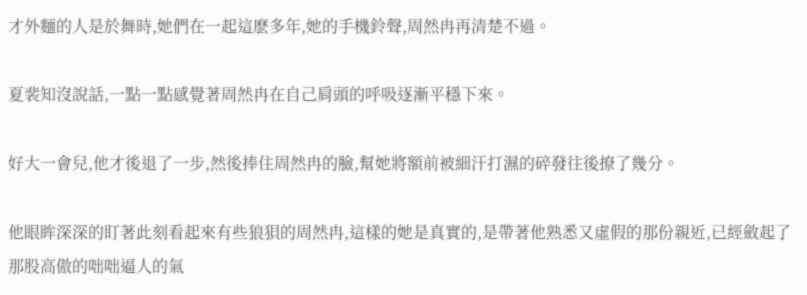才外麵的人是於舞時,她們在一起這麽多年,她的手機鈴聲,周然冉再清楚不過。

夏裴知沒說話,一點一點感覺著周然冉在自己肩頭的呼吸逐漸平穩下來。

好大一會兒,他才後退了一步,然後捧住周然冉的臉,幫她將額前被細汗打濕的碎發往後撩了幾分。

他眼眸深深的盯著此刻看起來有些狼狽的周然冉,這樣的她是真實的,是帶著他熟悉又虛假的那份親近,已經斂起了那股高傲的咄咄逼人的氣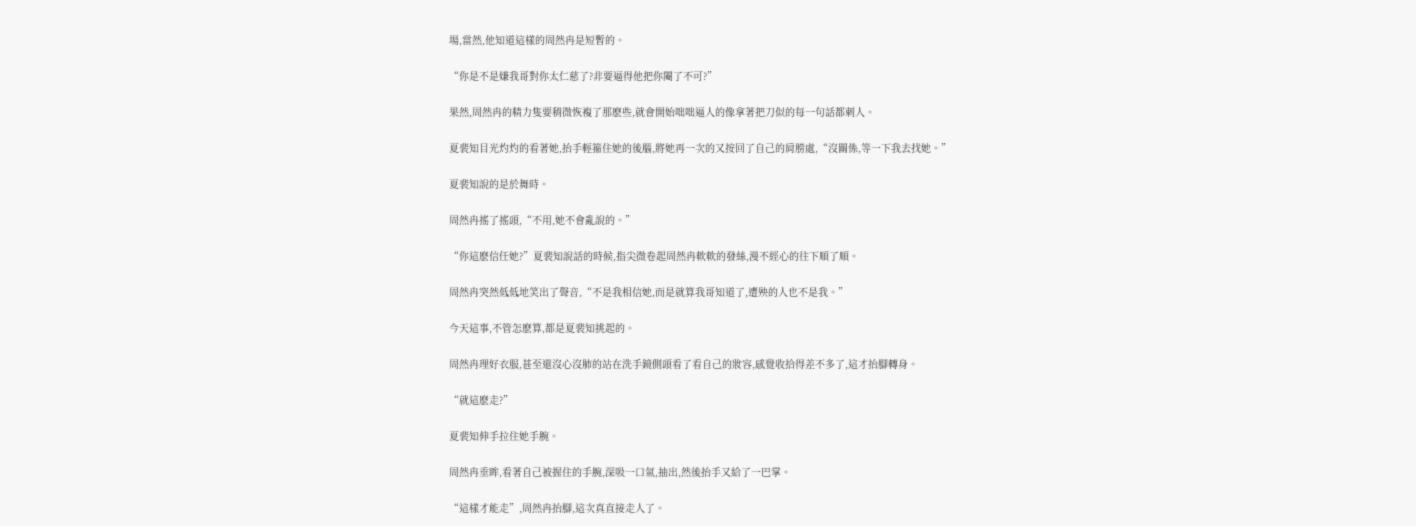場,當然,他知道這樣的周然冉是短暫的。

“你是不是嫌我哥對你太仁慈了?非要逼得他把你閹了不可?”

果然,周然冉的精力隻要稍微恢複了那麽些,就會開始咄咄逼人的像拿著把刀似的每一句話都刺人。

夏裴知目光灼灼的看著她,抬手輕箍住她的後腦,將她再一次的又按回了自己的肩膀處,“沒關係,等一下我去找她。”

夏裴知說的是於舞時。

周然冉搖了搖頭,“不用,她不會亂說的。”

“你這麽信任她?”夏裴知說話的時候,指尖微卷起周然冉軟軟的發絲,漫不經心的往下順了順。

周然冉突然低低地笑出了聲音,“不是我相信她,而是就算我哥知道了,遭殃的人也不是我。”

今天這事,不管怎麽算,都是夏裴知挑起的。

周然冉理好衣服,甚至還沒心沒肺的站在洗手鏡側頭看了看自己的妝容,感覺收拾得差不多了,這才抬腳轉身。

“就這麽走?”

夏裴知伸手拉住她手腕。

周然冉垂眸,看著自己被握住的手腕,深吸一口氣,抽出,然後抬手又給了一巴掌。

“這樣才能走”,周然冉抬腳,這次真直接走人了。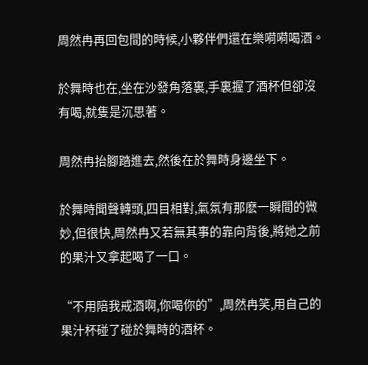周然冉再回包間的時候,小夥伴們還在樂嗬嗬喝酒。

於舞時也在,坐在沙發角落裏,手裏握了酒杯但卻沒有喝,就隻是沉思著。

周然冉抬腳踏進去,然後在於舞時身邊坐下。

於舞時聞聲轉頭,四目相對,氣氛有那麽一瞬間的微妙,但很快,周然冉又若無其事的靠向背後,將她之前的果汁又拿起喝了一口。

“不用陪我戒酒啊,你喝你的”,周然冉笑,用自己的果汁杯碰了碰於舞時的酒杯。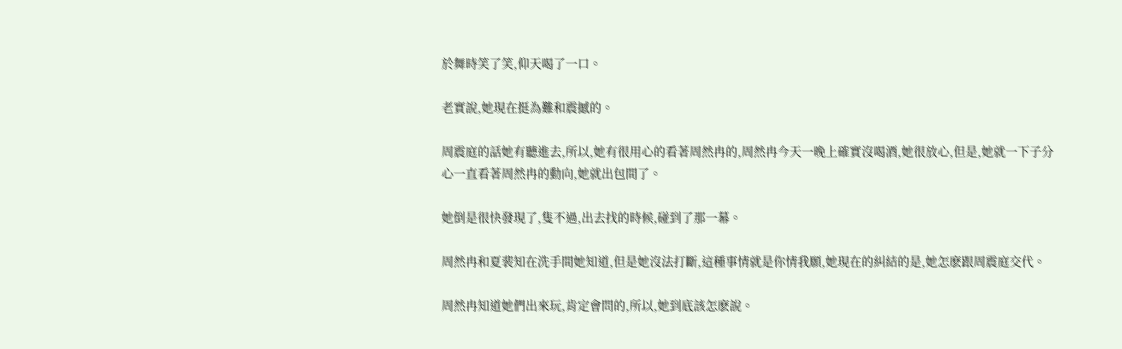於舞時笑了笑,仰天喝了一口。

老實說,她現在挺為難和震撼的。

周震庭的話她有聽進去,所以,她有很用心的看著周然冉的,周然冉今天一晚上確實沒喝酒,她很放心,但是,她就一下子分心一直看著周然冉的動向,她就出包間了。

她倒是很快發現了,隻不過,出去找的時候,碰到了那一幕。

周然冉和夏裴知在洗手間她知道,但是她沒法打斷,這種事情就是你情我願,她現在的糾結的是,她怎麽跟周震庭交代。

周然冉知道她們出來玩,肯定會問的,所以,她到底該怎麽說。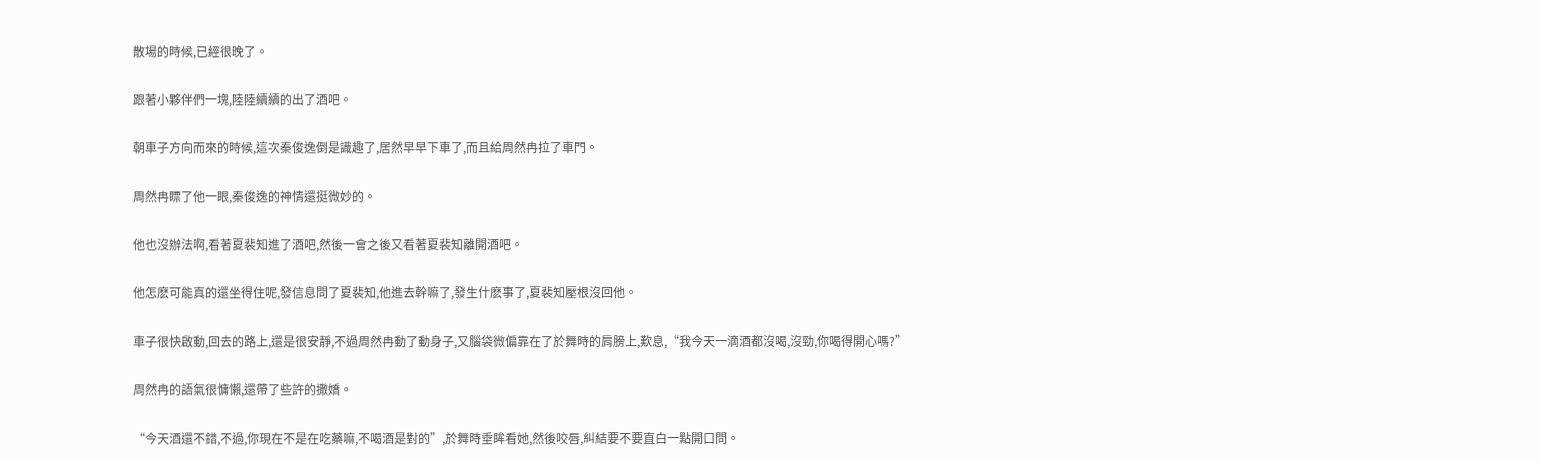散場的時候,已經很晚了。

跟著小夥伴們一塊,陸陸續續的出了酒吧。

朝車子方向而來的時候,這次秦俊逸倒是識趣了,居然早早下車了,而且給周然冉拉了車門。

周然冉瞟了他一眼,秦俊逸的神情還挺微妙的。

他也沒辦法啊,看著夏裴知進了酒吧,然後一會之後又看著夏裴知離開酒吧。

他怎麽可能真的還坐得住呢,發信息問了夏裴知,他進去幹嘛了,發生什麽事了,夏裴知壓根沒回他。

車子很快啟動,回去的路上,還是很安靜,不過周然冉動了動身子,又腦袋微偏靠在了於舞時的肩膀上,歎息,“我今天一滴酒都沒喝,沒勁,你喝得開心嗎?”

周然冉的語氣很慵懶,還帶了些許的撒嬌。

“今天酒還不錯,不過,你現在不是在吃藥嘛,不喝酒是對的”,於舞時垂眸看她,然後咬唇,糾結要不要直白一點開口問。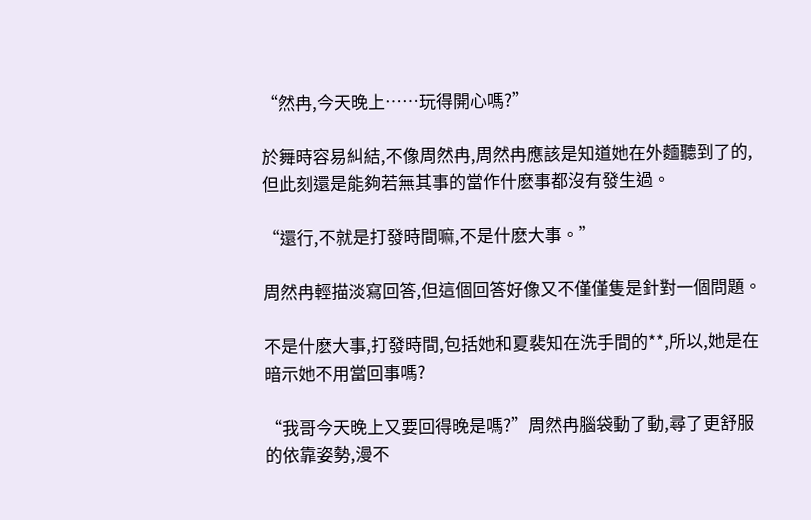“然冉,今天晚上……玩得開心嗎?”

於舞時容易糾結,不像周然冉,周然冉應該是知道她在外麵聽到了的,但此刻還是能夠若無其事的當作什麽事都沒有發生過。

“還行,不就是打發時間嘛,不是什麽大事。”

周然冉輕描淡寫回答,但這個回答好像又不僅僅隻是針對一個問題。

不是什麽大事,打發時間,包括她和夏裴知在洗手間的**,所以,她是在暗示她不用當回事嗎?

“我哥今天晚上又要回得晚是嗎?”周然冉腦袋動了動,尋了更舒服的依靠姿勢,漫不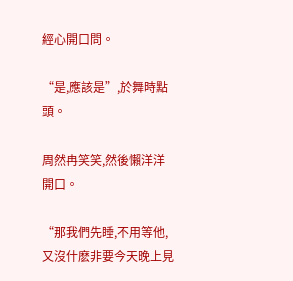經心開口問。

“是,應該是”,於舞時點頭。

周然冉笑笑,然後懶洋洋開口。

“那我們先睡,不用等他,又沒什麽非要今天晚上見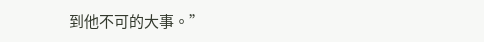到他不可的大事。”